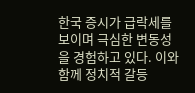한국 증시가 급락세를 보이며 극심한 변동성을 경험하고 있다. 이와 함께 정치적 갈등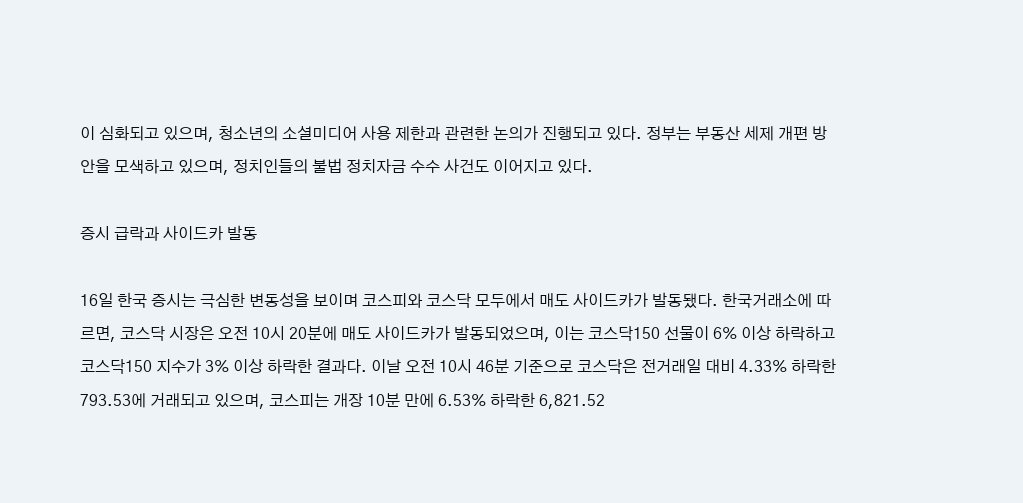이 심화되고 있으며, 청소년의 소셜미디어 사용 제한과 관련한 논의가 진행되고 있다. 정부는 부동산 세제 개편 방안을 모색하고 있으며, 정치인들의 불법 정치자금 수수 사건도 이어지고 있다.

증시 급락과 사이드카 발동

16일 한국 증시는 극심한 변동성을 보이며 코스피와 코스닥 모두에서 매도 사이드카가 발동됐다. 한국거래소에 따르면, 코스닥 시장은 오전 10시 20분에 매도 사이드카가 발동되었으며, 이는 코스닥150 선물이 6% 이상 하락하고 코스닥150 지수가 3% 이상 하락한 결과다. 이날 오전 10시 46분 기준으로 코스닥은 전거래일 대비 4.33% 하락한 793.53에 거래되고 있으며, 코스피는 개장 10분 만에 6.53% 하락한 6,821.52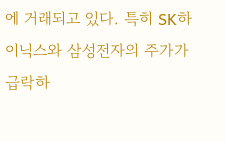에 거래되고 있다. 특히 SK하이닉스와 삼성전자의 주가가 급락하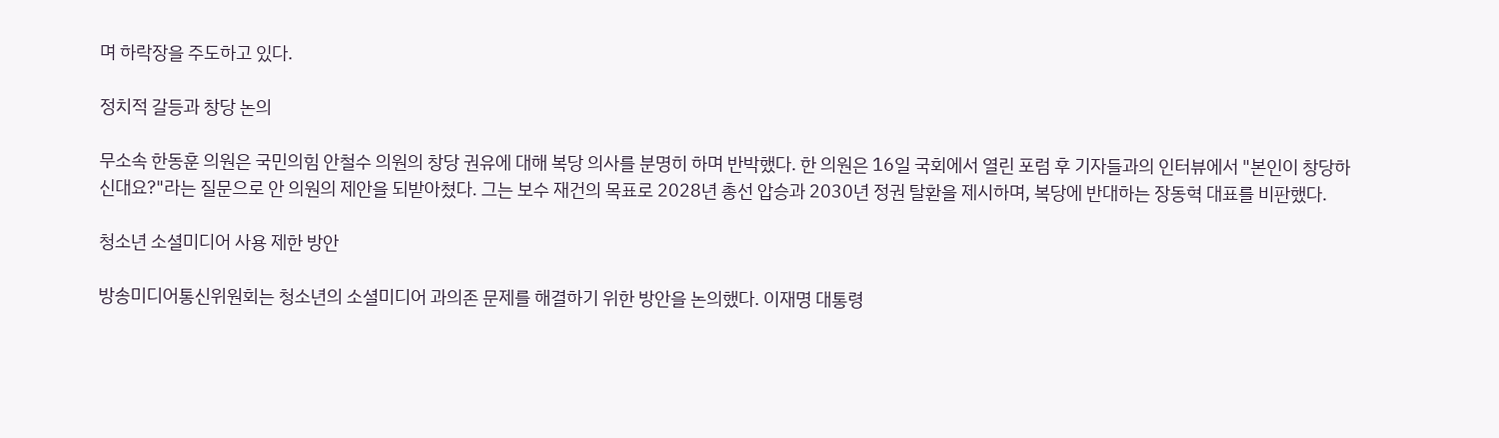며 하락장을 주도하고 있다.

정치적 갈등과 창당 논의

무소속 한동훈 의원은 국민의힘 안철수 의원의 창당 권유에 대해 복당 의사를 분명히 하며 반박했다. 한 의원은 16일 국회에서 열린 포럼 후 기자들과의 인터뷰에서 "본인이 창당하신대요?"라는 질문으로 안 의원의 제안을 되받아쳤다. 그는 보수 재건의 목표로 2028년 총선 압승과 2030년 정권 탈환을 제시하며, 복당에 반대하는 장동혁 대표를 비판했다.

청소년 소셜미디어 사용 제한 방안

방송미디어통신위원회는 청소년의 소셜미디어 과의존 문제를 해결하기 위한 방안을 논의했다. 이재명 대통령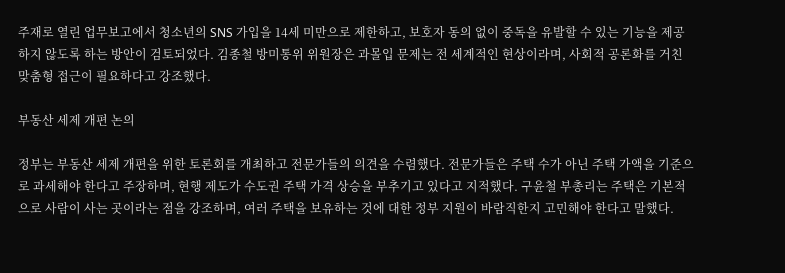주재로 열린 업무보고에서 청소년의 SNS 가입을 14세 미만으로 제한하고, 보호자 동의 없이 중독을 유발할 수 있는 기능을 제공하지 않도록 하는 방안이 검토되었다. 김종철 방미통위 위원장은 과몰입 문제는 전 세계적인 현상이라며, 사회적 공론화를 거친 맞춤형 접근이 필요하다고 강조했다.

부동산 세제 개편 논의

정부는 부동산 세제 개편을 위한 토론회를 개최하고 전문가들의 의견을 수렴했다. 전문가들은 주택 수가 아닌 주택 가액을 기준으로 과세해야 한다고 주장하며, 현행 제도가 수도권 주택 가격 상승을 부추기고 있다고 지적했다. 구윤철 부총리는 주택은 기본적으로 사람이 사는 곳이라는 점을 강조하며, 여러 주택을 보유하는 것에 대한 정부 지원이 바람직한지 고민해야 한다고 말했다.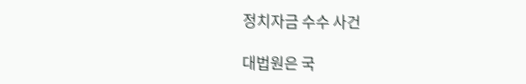정치자금 수수 사건

대법원은 국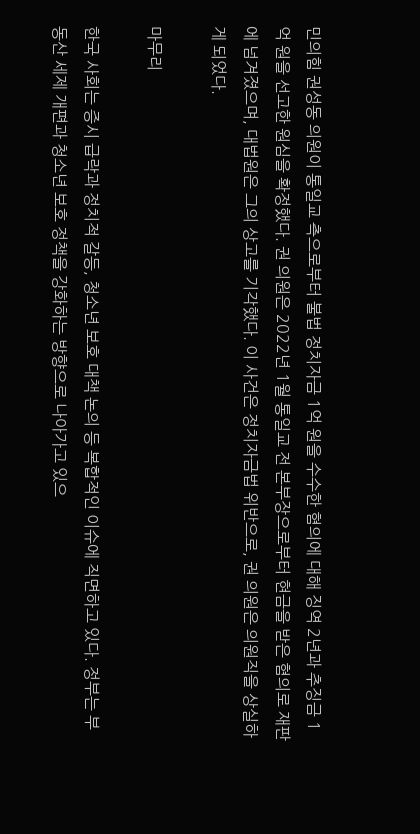민의힘 권성동 의원이 통일교 측으로부터 불법 정치자금 1억 원을 수수한 혐의에 대해 징역 2년과 추징금 1억 원을 선고한 원심을 확정했다. 권 의원은 2022년 1월 통일교 전 본부장으로부터 현금을 받은 혐의로 재판에 넘겨졌으며, 대법원은 그의 상고를 기각했다. 이 사건은 정치자금법 위반으로, 권 의원은 의원직을 상실하게 되었다.

마무리

한국 사회는 증시 급락과 정치적 갈등, 청소년 보호 대책 논의 등 복합적인 이슈에 직면하고 있다. 정부는 부동산 세제 개편과 청소년 보호 정책을 강화하는 방향으로 나아가고 있으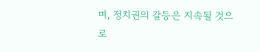며, 정치권의 갈등은 지속될 것으로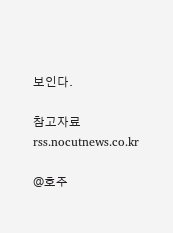보인다.

참고자료
rss.nocutnews.co.kr

@호주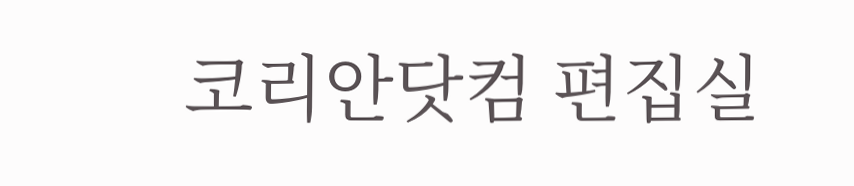코리안닷컴 편집실